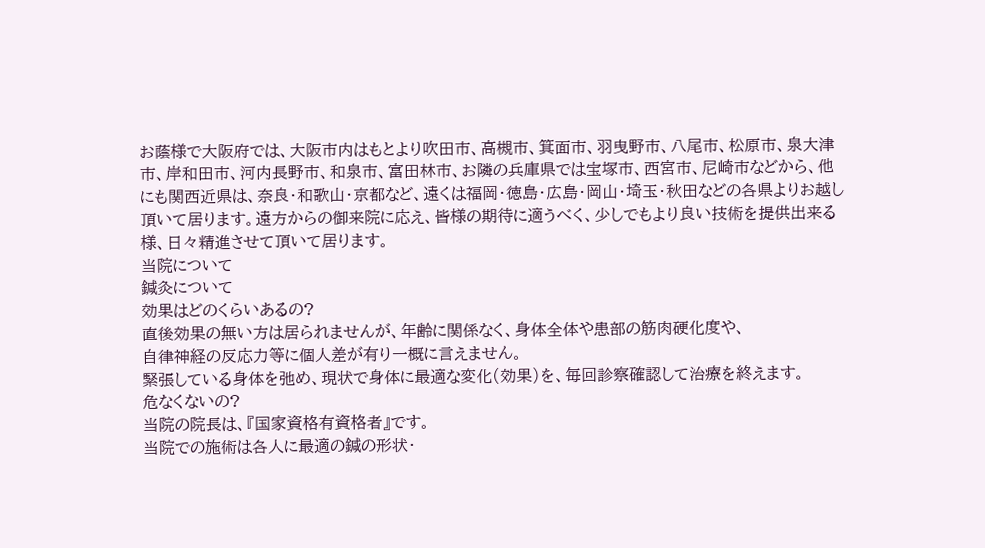お蔭様で大阪府では、大阪市内はもとより吹田市、高槻市、箕面市、羽曳野市、八尾市、松原市、泉大津市、岸和田市、河内長野市、和泉市、富田林市、お隣の兵庫県では宝塚市、西宮市、尼崎市などから、他にも関西近県は、奈良・和歌山・京都など、遠くは福岡・徳島・広島・岡山・埼玉・秋田などの各県よりお越し頂いて居ります。遠方からの御来院に応え、皆様の期待に適うべく、少しでもより良い技術を提供出来る様、日々精進させて頂いて居ります。
当院について
鍼灸について
効果はどのくらいあるの?
直後効果の無い方は居られませんが、年齢に関係なく、身体全体や患部の筋肉硬化度や、
自律神経の反応力等に個人差が有り一概に言えません。
緊張している身体を弛め、現状で身体に最適な変化(効果)を、毎回診察確認して治療を終えます。
危なくないの?
当院の院長は、『国家資格有資格者』です。
当院での施術は各人に最適の鍼の形状・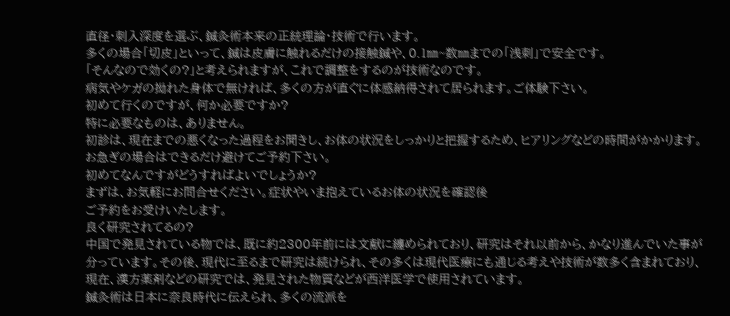直径・刺入深度を選ぶ、鍼灸術本来の正統理論・技術で行います。
多くの場合「切皮」といって、鍼は皮膚に触れるだけの接触鍼や、0.1㎜~数㎜までの「浅刺」で安全です。
「そんなので効くの?」と考えられますが、これで調整をするのが技術なのです。
病気やケガの拗れた身体で無ければ、多くの方が直ぐに体感納得されて居られます。ご体験下さい。
初めて行くのですが、何か必要ですか?
特に必要なものは、ありません。
初診は、現在までの悪くなった過程をお聞きし、お体の状況をしっかりと把握するため、ヒアリングなどの時間がかかります。お急ぎの場合はできるだけ避けてご予約下さい。
初めてなんですがどうすればよいでしょうか?
まずは、お気軽にお問合せください。症状やいま抱えているお体の状況を確認後
ご予約をお受けいたします。
良く研究されてるの?
中国で発見されている物では、既に約2300年前には文献に纏められており、研究はそれ以前から、かなり進んでいた事が分っています。その後、現代に至るまで研究は続けられ、その多くは現代医療にも通じる考えや技術が数多く含まれており、現在、漢方薬剤などの研究では、発見された物質などが西洋医学で使用されています。
鍼灸術は日本に奈良時代に伝えられ、多くの流派を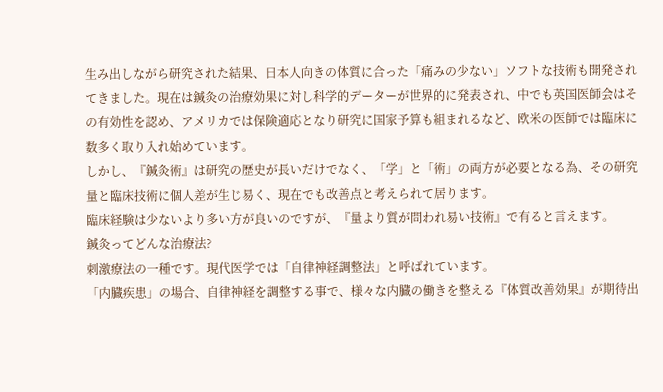生み出しながら研究された結果、日本人向きの体質に合った「痛みの少ない」ソフトな技術も開発されてきました。現在は鍼灸の治療効果に対し科学的データーが世界的に発表され、中でも英国医師会はその有効性を認め、アメリカでは保険適応となり研究に国家予算も組まれるなど、欧米の医師では臨床に数多く取り入れ始めています。
しかし、『鍼灸術』は研究の歴史が長いだけでなく、「学」と「術」の両方が必要となる為、その研究量と臨床技術に個人差が生じ易く、現在でも改善点と考えられて居ります。
臨床経験は少ないより多い方が良いのですが、『量より質が問われ易い技術』で有ると言えます。
鍼灸ってどんな治療法?
刺激療法の一種です。現代医学では「自律神経調整法」と呼ばれています。
「内臓疾患」の場合、自律神経を調整する事で、様々な内臓の働きを整える『体質改善効果』が期待出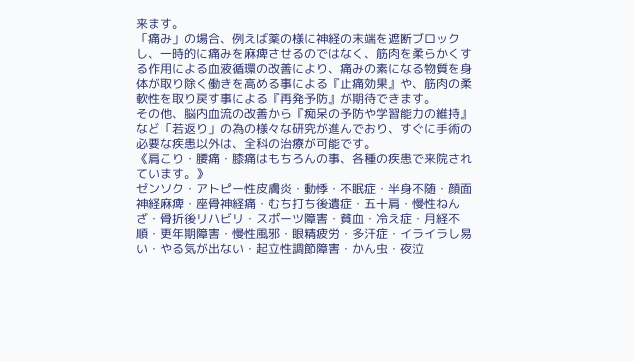来ます。
「痛み」の場合、例えば薬の様に神経の末端を遮断ブロックし、一時的に痛みを麻痺させるのではなく、筋肉を柔らかくする作用による血液循環の改善により、痛みの素になる物質を身体が取り除く働きを高める事による『止痛効果』や、筋肉の柔軟性を取り戻す事による『再発予防』が期待できます。
その他、脳内血流の改善から『痴呆の予防や学習能力の維持』など「若返り」の為の様々な研究が進んでおり、すぐに手術の必要な疾患以外は、全科の治療が可能です。
《肩こり・腰痛・膝痛はもちろんの事、各種の疾患で来院されています。》
ゼンソク・アトピー性皮膚炎・動悸・不眠症・半身不随・顔面神経麻痺・座骨神経痛・むち打ち後遺症・五十肩・慢性ねんざ・骨折後リハビリ・スポーツ障害・貧血・冷え症・月経不順・更年期障害・慢性風邪・眼精疲労・多汗症・イライラし易い・やる気が出ない・起立性調節障害・かん虫・夜泣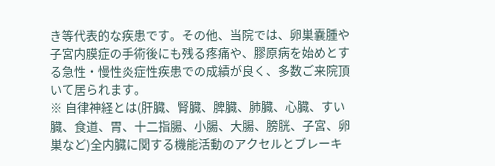き等代表的な疾患です。その他、当院では、卵巣嚢腫や子宮内膜症の手術後にも残る疼痛や、膠原病を始めとする急性・慢性炎症性疾患での成績が良く、多数ご来院頂いて居られます。
※ 自律神経とは(肝臓、腎臓、脾臓、肺臓、心臓、すい臓、食道、胃、十二指腸、小腸、大腸、膀胱、子宮、卵巣など)全内臓に関する機能活動のアクセルとブレーキ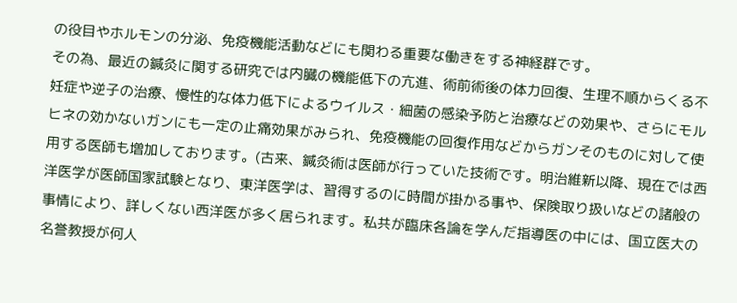の役目やホルモンの分泌、免疫機能活動などにも関わる重要な働きをする神経群です。
その為、最近の鍼灸に関する研究では内臓の機能低下の亢進、術前術後の体力回復、生理不順からくる不妊症や逆子の治療、慢性的な体力低下によるウイルス・細菌の感染予防と治療などの効果や、さらにモルヒネの効かないガンにも一定の止痛効果がみられ、免疫機能の回復作用などからガンそのものに対して使用する医師も増加しております。(古来、鍼灸術は医師が行っていた技術です。明治維新以降、現在では西洋医学が医師国家試験となり、東洋医学は、習得するのに時間が掛かる事や、保険取り扱いなどの諸般の事情により、詳しくない西洋医が多く居られます。私共が臨床各論を学んだ指導医の中には、国立医大の名誉教授が何人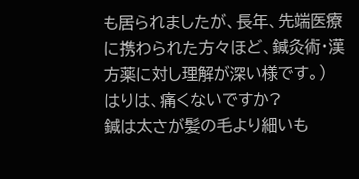も居られましたが、長年、先端医療に携わられた方々ほど、鍼灸術・漢方薬に対し理解が深い様です。)
はりは、痛くないですか?
鍼は太さが髪の毛より細いも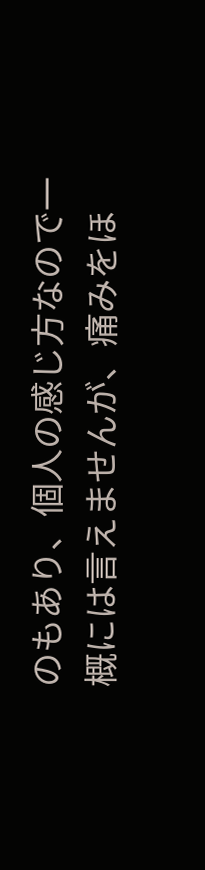のもあり、個人の感じ方なので一概には言えませんが、痛みをほ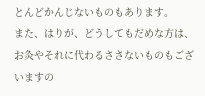とんどかんじないものもあります。
また、はりが、どうしてもだめな方は、お灸やそれに代わるささないものもございますの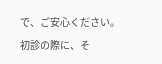で、ご安心ください。
初診の際に、そ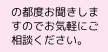の都度お聞きしますのでお気軽にご相談ください。